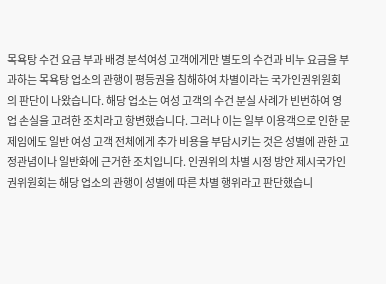목욕탕 수건 요금 부과 배경 분석여성 고객에게만 별도의 수건과 비누 요금을 부과하는 목욕탕 업소의 관행이 평등권을 침해하여 차별이라는 국가인권위원회의 판단이 나왔습니다. 해당 업소는 여성 고객의 수건 분실 사례가 빈번하여 영업 손실을 고려한 조치라고 항변했습니다. 그러나 이는 일부 이용객으로 인한 문제임에도 일반 여성 고객 전체에게 추가 비용을 부담시키는 것은 성별에 관한 고정관념이나 일반화에 근거한 조치입니다. 인권위의 차별 시정 방안 제시국가인권위원회는 해당 업소의 관행이 성별에 따른 차별 행위라고 판단했습니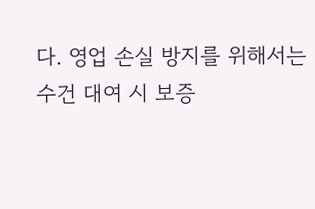다. 영업 손실 방지를 위해서는 수건 대여 시 보증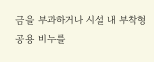금을 부과하거나 시설 내 부착형 공용 비누를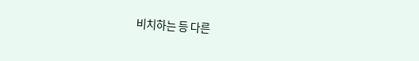비치하는 등 다른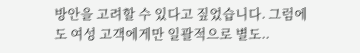방안을 고려할 수 있다고 짚었습니다. 그럼에도 여성 고객에게만 일괄적으로 별도..